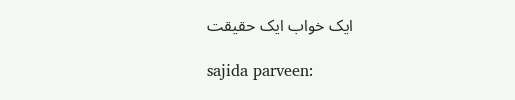ایک خواب ایک حقیقت

sajida parveen: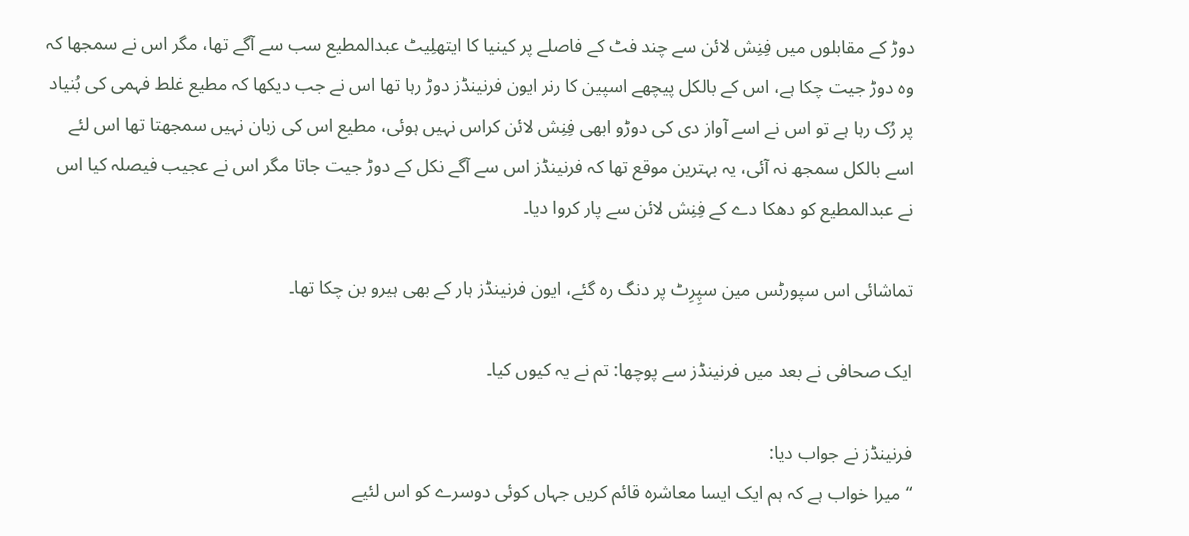دوڑ کے مقابلوں میں فِنِش لائن سے چند فٹ کے فاصلے پر کینیا کا ایتھلِیٹ عبدالمطیع سب سے آگے تھا، مگر اس نے سمجھا کہ وہ دوڑ جیت چکا ہے، اس کے بالکل پیچھے اسپین کا رنر ایون فرنینڈز دوڑ رہا تھا اس نے جب دیکھا کہ مطیع غلط فہمی کی بُنیاد پر رُک رہا ہے تو اس نے اسے آواز دی کی دوڑو ابھی فِنِش لائن کراس نہیں ہوئی، مطیع اس کی زبان نہیں سمجھتا تھا اس لئے اسے بالکل سمجھ نہ آئی، یہ بہترین موقع تھا کہ فرنینڈز اس سے آگے نکل کے دوڑ جیت جاتا مگر اس نے عجیب فیصلہ کیا اس نے عبدالمطیع کو دھکا دے کے فِنِش لائن سے پار کروا دیا۔

تماشائی اس سپورٹس مین سپِرِٹ پر دنگ رہ گئے، ایون فرنینڈز ہار کے بھی ہیرو بن چکا تھا۔

ایک صحافی نے بعد میں فرنینڈز سے پوچھا: تم نے یہ کیوں کیا۔

فرنینڈز نے جواب دیا:
“میرا خواب ہے کہ ہم ایک ایسا معاشرہ قائم کریں جہاں کوئی دوسرے کو اس لئیے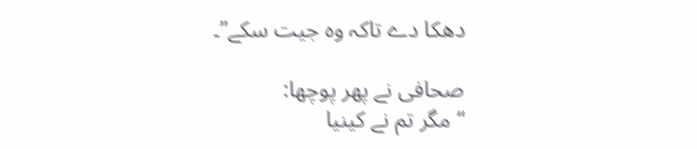دھکا دے تاکہ وہ جیت سکے”۔

صحافی نے پھر پوچھا:
“مگر تم نے کینیا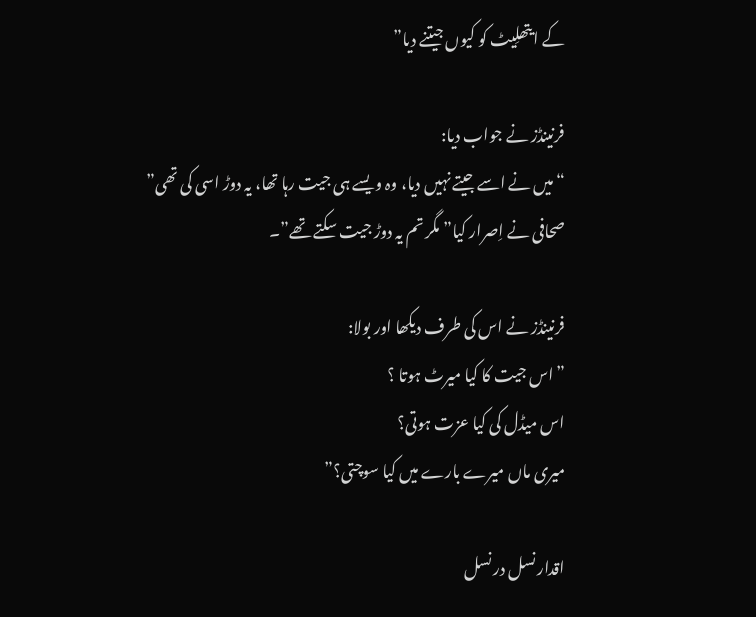کے ایتھلِیٹ کو کیوں جیتنے دیا”

فرنینڈز نے جواب دیا:
“میں نے اسے جیتے نہیں دیا، وہ ویسے ہی جیت رہا تھا، یہ دوڑ اسی کی تھی”
صحافی نے اِصرار کیا” مگر تم یہ دوڑ جیت سکتے تھے”۔

فرنینڈز نے اس کی طرف دیکھا اور بولا:
” اس جیت کا کیا میرٹ ہوتا ؟
اس میڈل کی کیا عزت ہوتی؟
میری ماں میرے بارے میں کیا سوچتی؟”

اقدار نسل در نسل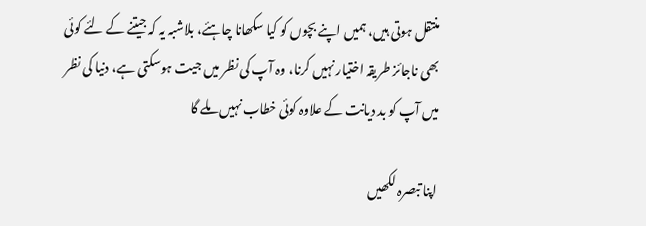منتقل ہوتی ہیں، ہمیں اپنے بچوں کو کیا سکھانا چاہئے، بلاشبہ یہ کہ جیتنے کے لئے کوئی بھی ناجائز طریقہ اختیار نہیں کرنا، وہ آپ کی نظر میں جیت ہوسکتی ہے، دنیا کی نظر میں آپ کو بد دیانت کے علاوہ کوئی خطاب نہیں ملے گا

اپنا تبصرہ لکھیں